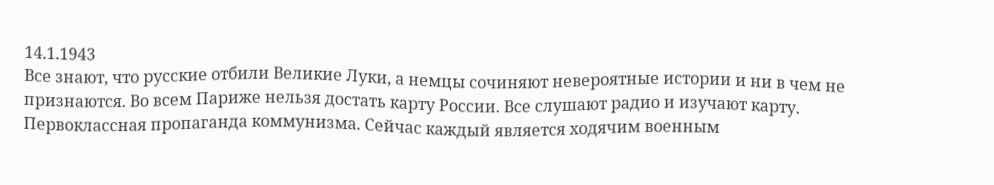14.1.1943
Все знают, что русские отбили Великие Луки, а немцы сочиняют невероятные истории и ни в чем не признаются. Во всем Париже нельзя достать карту России. Все слушают радио и изучают карту. Первоклассная пропаганда коммунизма. Сейчас каждый является ходячим военным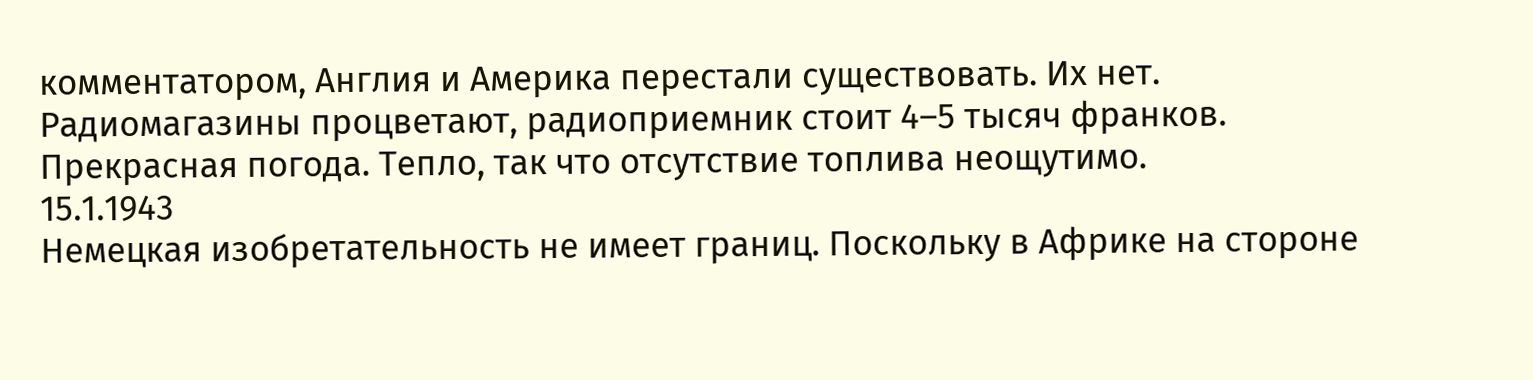комментатором, Англия и Америка перестали существовать. Их нет. Радиомагазины процветают, радиоприемник стоит 4–5 тысяч франков. Прекрасная погода. Тепло, так что отсутствие топлива неощутимо.
15.1.1943
Немецкая изобретательность не имеет границ. Поскольку в Африке на стороне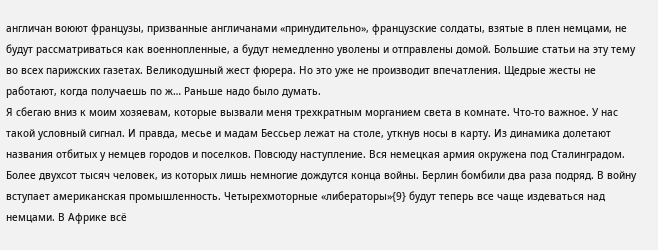англичан воюют французы, призванные англичанами «принудительно», французские солдаты, взятые в плен немцами, не будут рассматриваться как военнопленные, а будут немедленно уволены и отправлены домой. Большие статьи на эту тему во всех парижских газетах. Великодушный жест фюрера. Но это уже не производит впечатления. Щедрые жесты не работают, когда получаешь по ж… Раньше надо было думать.
Я сбегаю вниз к моим хозяевам, которые вызвали меня трехкратным морганием света в комнате. Что-то важное. У нас такой условный сигнал. И правда, месье и мадам Бессьер лежат на столе, уткнув носы в карту. Из динамика долетают названия отбитых у немцев городов и поселков. Повсюду наступление. Вся немецкая армия окружена под Сталинградом. Более двухсот тысяч человек, из которых лишь немногие дождутся конца войны. Берлин бомбили два раза подряд. В войну вступает американская промышленность. Четырехмоторные «либераторы»{9} будут теперь все чаще издеваться над немцами. В Африке всё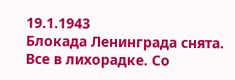19.1.1943
Блокада Ленинграда снята. Все в лихорадке. Со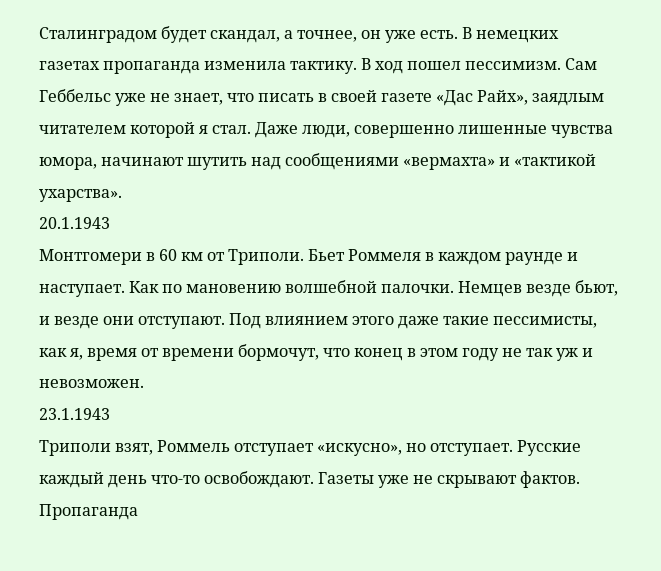Сталинградом будет скандал, а точнее, он уже есть. В немецких газетах пропаганда изменила тактику. В ход пошел пессимизм. Сам Геббельс уже не знает, что писать в своей газете «Дас Райх», заядлым читателем которой я стал. Даже люди, совершенно лишенные чувства юмора, начинают шутить над сообщениями «вермахта» и «тактикой ухарства».
20.1.1943
Монтгомери в 60 км от Триполи. Бьет Роммеля в каждом раунде и наступает. Как по мановению волшебной палочки. Немцев везде бьют, и везде они отступают. Под влиянием этого даже такие пессимисты, как я, время от времени бормочут, что конец в этом году не так уж и невозможен.
23.1.1943
Триполи взят, Роммель отступает «искусно», но отступает. Русские каждый день что-то освобождают. Газеты уже не скрывают фактов. Пропаганда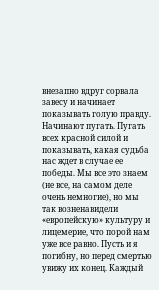внезапно вдруг сорвала завесу и начинает показывать голую правду. Начинают пугать. Пугать всех красной силой и показывать, какая судьба нас ждет в случае ее победы. Мы все это знаем (не все, на самом деле очень немногие), но мы так возненавидели «европейскую» культуру и лицемерие, что порой нам уже все равно. Пусть и я погибну, но перед смертью увижу их конец. Каждый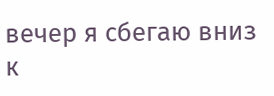вечер я сбегаю вниз к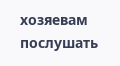хозяевам послушать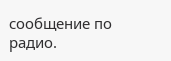сообщение по радио.